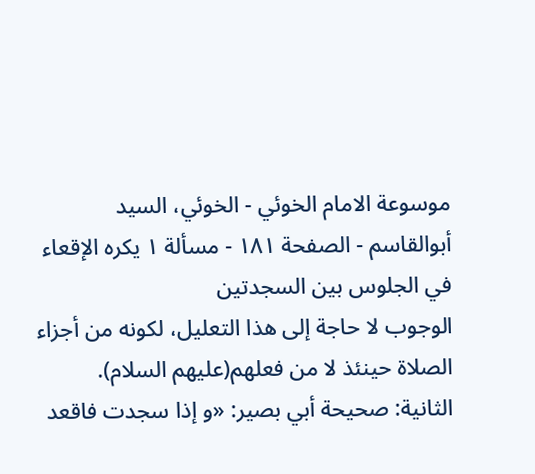موسوعة الامام الخوئي - الخوئي، السيد أبوالقاسم - الصفحة ١٨١ - مسألة ١ يكره الإقعاء في الجلوس بين السجدتين
الوجوب لا حاجة إلى هذا التعليل، لكونه من أجزاء الصلاة حينئذ لا من فعلهم(عليهم السلام).
الثانية: صحيحة أبي بصير: «و إذا سجدت فاقعد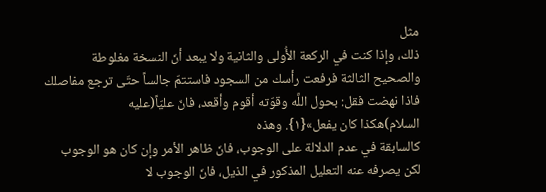مثل
ذلك، وإذا كنت في الركعة الأُولى والثانية ولا يبعد أنّ النسخة مغلوطة
والصحيح الثالثة فرفعت رأسك من السجود فاستتمّ جالساً حتّى ترجع مفاصلك
فاذا نهضت فقل: بحول اللَّه وقوّته أقوم وأقعد، فانّ عليّاً(عليه
السلام)هكذا كان يفعل»{١}. وهذه
كالسابقة في عدم الدلالة على الوجوب، فانّ ظاهر الأمر وإن كان هو الوجوب
لكن يصرفه عنه التعليل المذكور في الذيل، فانّ الوجوب لا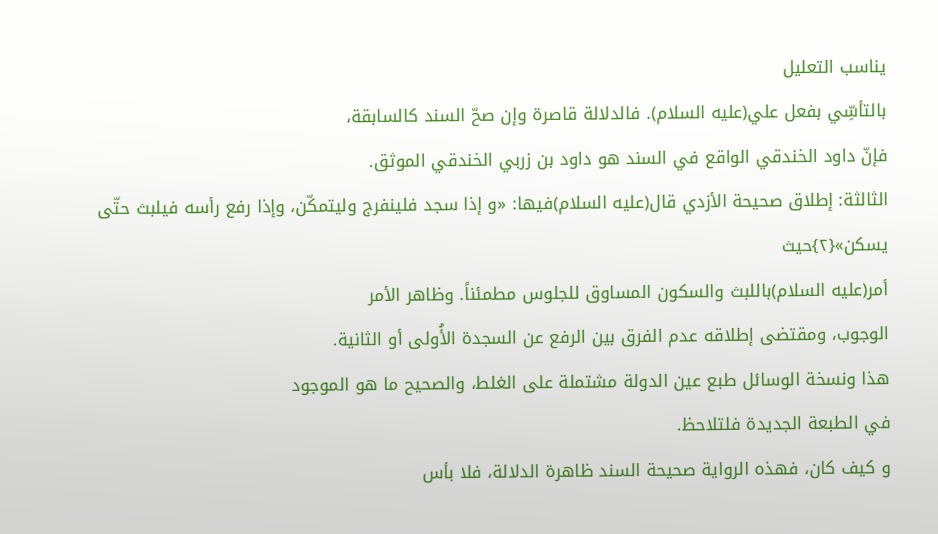يناسب التعليل
بالتأسِّي بفعل علي(عليه السلام). فالدلالة قاصرة وإن صحّ السند كالسابقة،
فإنّ داود الخندقي الواقع في السند هو داود بن زربي الخندقي الموثق.
الثالثة: إطلاق صحيحة الأزدي قال(عليه السلام)فيها: «و إذا سجد فلينفرج وليتمكّن، وإذا رفع رأسه فيلبث حتّى يسكن»{٢}حيث
أمر(عليه السلام)باللبث والسكون المساوق للجلوس مطمئناً. وظاهر الأمر
الوجوب، ومقتضى إطلاقه عدم الفرق بين الرفع عن السجدة الأُولى أو الثانية.
هذا ونسخة الوسائل طبع عين الدولة مشتملة على الغلط، والصحيح ما هو الموجود
في الطبعة الجديدة فلتلاحظ.
و كيف كان، فهذه الرواية صحيحة السند ظاهرة الدلالة، فلا بأس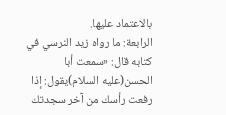بالاعتماد عليها.
الرابعة: ما رواه زيد النرسي في كتابه قال: «سمعت أبا الحسن(عليه السلام)يقول: إذا رفعت رأسك من آخر سجدتك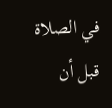في الصلاة قبل أن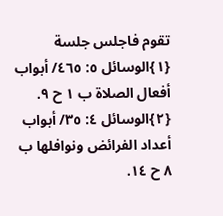تقوم فاجلس جلسة
{١}الوسائل ٥: ٤٦٥/ أبواب أفعال الصلاة ب ١ ح ٩.
{٢}الوسائل ٤: ٣٥/ أبواب أعداد الفرائض ونوافلها ب ٨ ح ١٤.